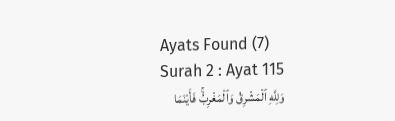Ayats Found (7)
Surah 2 : Ayat 115
وَلِلَّهِ ٱلْمَشْرِقُ وَٱلْمَغْرِبُۚ فَأَيْنَمَا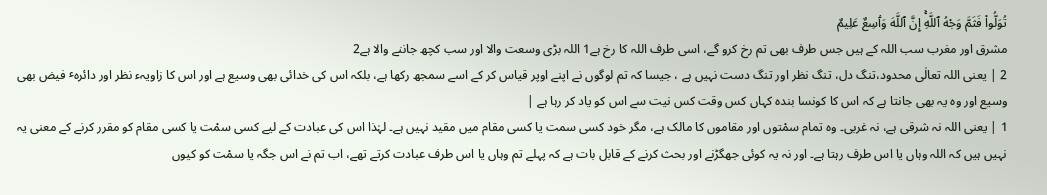تُوَلُّواْ فَثَمَّ وَجْهُ ٱللَّهِۚ إِنَّ ٱللَّهَ وَٲسِعٌ عَلِيمٌ
مشرق اور مغرب سب اللہ کے ہیں جس طرف بھی تم رخ کرو گے، اسی طرف اللہ کا رخ ہے1 اللہ بڑی وسعت والا اور سب کچھ جاننے والا ہے2
2 | یعنی اللہ تعالٰی محدود،تنگ دل، تنگ نظر اور تنگ دست نہیں ہے ، جیسا کہ تم لوگوں نے اپنے اوپر قیاس کر کے اسے سمجھ رکھا ہے، بلکہ اس کی خدائی بھی وسیع ہے اور اس کا زاویہء نظر اور دائرہٴ فیض بھی وسیع اور وہ یہ بھی جانتا ہے کہ اس کا کونسا بندہ کہاں کس وقت کس نیت سے اس کو یاد کر رہا ہے |
1 | یعنی اللہ نہ شرقی ہے، نہ غربی۔ وہ تمام سمْتوں اور مقاموں کا مالک ہے، مگر خود کسی سمت یا کسی مقام میں مقید نہیں ہے۔ لہٰذا اس کی عبادت کے لیے کسی سمْت یا کسی مقام کو مقرر کرنے کے معنی یہ نہیں ہیں کہ اللہ وہاں یا اس طرف رہتا ہے۔ اور نہ یہ کوئی جھگڑنے اور بحث کرنے کے قابل بات ہے کہ پہلے تم وہاں یا اس طرف عبادت کرتے تھے، اب تم نے اس جگہ یا سمْت کو کیوں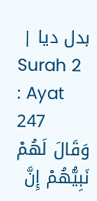بدل دیا |
Surah 2 : Ayat 247
وَقَالَ لَهُمْ نَبِيُّهُمْ إِنَّ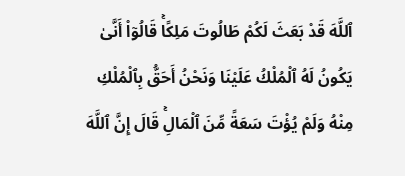ٱللَّهَ قَدْ بَعَثَ لَكُمْ طَالُوتَ مَلِكًاۚ قَالُوٓاْ أَنَّىٰ يَكُونُ لَهُ ٱلْمُلْكُ عَلَيْنَا وَنَحْنُ أَحَقُّ بِٱلْمُلْكِ مِنْهُ وَلَمْ يُؤْتَ سَعَةً مِّنَ ٱلْمَالِۚ قَالَ إِنَّ ٱللَّهَ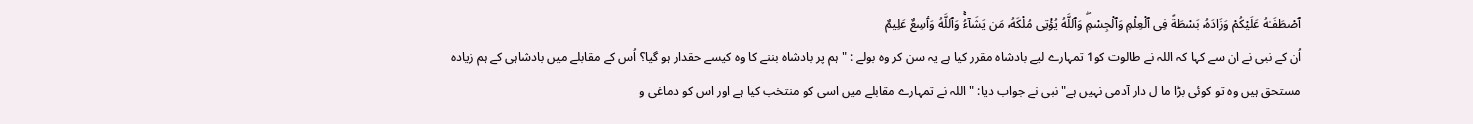ٱصْطَفَـٰهُ عَلَيْكُمْ وَزَادَهُۥ بَسْطَةً فِى ٱلْعِلْمِ وَٱلْجِسْمِۖ وَٱللَّهُ يُؤْتِى مُلْكَهُۥ مَن يَشَآءُۚ وَٱللَّهُ وَٲسِعٌ عَلِيمٌ
اُن کے نبی نے ان سے کہا کہ اللہ نے طالوت کو1 تمہارے لیے بادشاہ مقرر کیا ہے یہ سن کر وہ بولے : "ہم پر بادشاہ بننے کا وہ کیسے حقدار ہو گیا؟ اُس کے مقابلے میں بادشاہی کے ہم زیادہ مستحق ہیں وہ تو کوئی بڑا ما ل دار آدمی نہیں ہے" نبی نے جواب دیا: "اللہ نے تمہارے مقابلے میں اسی کو منتخب کیا ہے اور اس کو دماغی و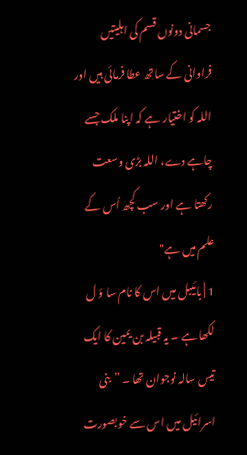جسمانی دونوں قسم کی اہلیتیں فراوانی کے ساتھ عطا فرمائی ہیں اور اللہ کو اختیار ہے کہ اپنا ملک جسے چاہے دے، اللہ بڑی وسعت رکھتا ہے اور سب کچھ اُس کے علم میں ہے"
1 | بائیبل میں اس کا نام سا ؤ ل لکھا ہے ۔ یہ قبیلہ بن یمین کا ایک تیس سالہ نوجوان تھا ۔ ”بنی اسرائیل میں اس سے خوبصورت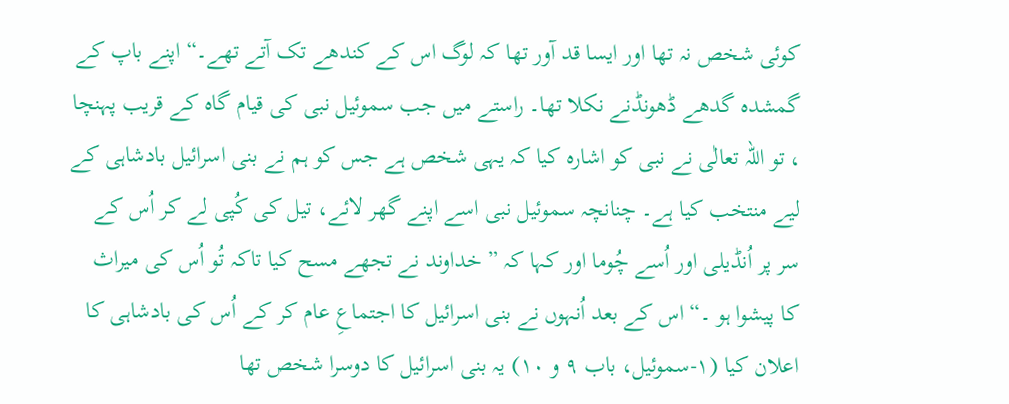کوئی شخص نہ تھا اور ایسا قد آور تھا کہ لوگ اس کے کندھے تک آتے تھے۔“ اپنے باپ کے گمشدہ گدھے ڈھونڈنے نکلا تھا۔ راستے میں جب سموئیل نبی کی قیام گاہ کے قریب پہنچا ، تو اللہ تعالٰی نے نبی کو اشارہ کیا کہ یہی شخص ہے جس کو ہم نے بنی اسرائیل بادشاہی کے لیے منتخب کیا ہے۔ چنانچہ سموئیل نبی اسے اپنے گھر لائے، تیل کی کُپی لے کر اُس کے سر پر اُنڈیلی اور اُسے چُوما اور کہا کہ ” خداوند نے تجھے مسح کیا تاکہ تُو اُس کی میراث کا پیشوا ہو ۔“ اس کے بعد اُنہوں نے بنی اسرائیل کا اجتماعِ عام کر کے اُس کی بادشاہی کا اعلان کیا (۱-سموئیل، باب ۹ و ۱۰) یہ بنی اسرائیل کا دوسرا شخص تھا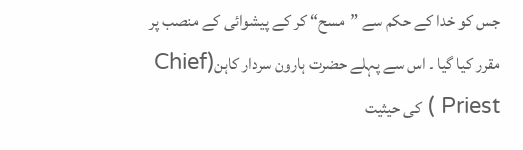جس کو خدا کے حکم سے ”مسح“ کر کے پیشوائی کے منصب پر مقرر کیا گیا ۔ اس سے پہلے حضرت ہارون سردار کاہن(Chief Priest ) کی حیثیت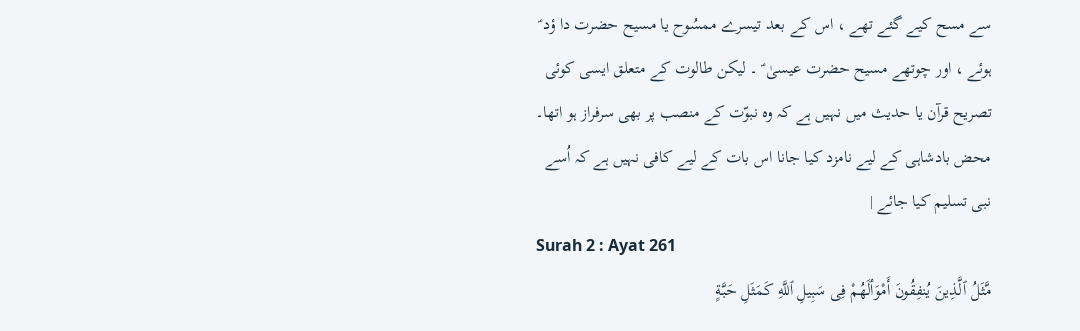سے مسح کیے گئے تھے ، اس کے بعد تیسرے ممسُوح یا مسیح حضرت دا ؤد ؑ ہوئے ، اور چوتھے مسیح حضرت عیسیٰ ؑ ۔ لیکن طالوت کے متعلق ایسی کوئی تصریح قرآن یا حدیث میں نہیں ہے کہ وہ نبوّت کے منصب پر بھی سرفراز ہو اتھا۔ محض بادشاہی کے لیے نامزد کیا جانا اس بات کے لیے کافی نہیں ہے کہ اُسے نبی تسلیم کیا جائے |
Surah 2 : Ayat 261
مَّثَلُ ٱلَّذِينَ يُنفِقُونَ أَمْوَٲلَهُمْ فِى سَبِيلِ ٱللَّهِ كَمَثَلِ حَبَّةٍ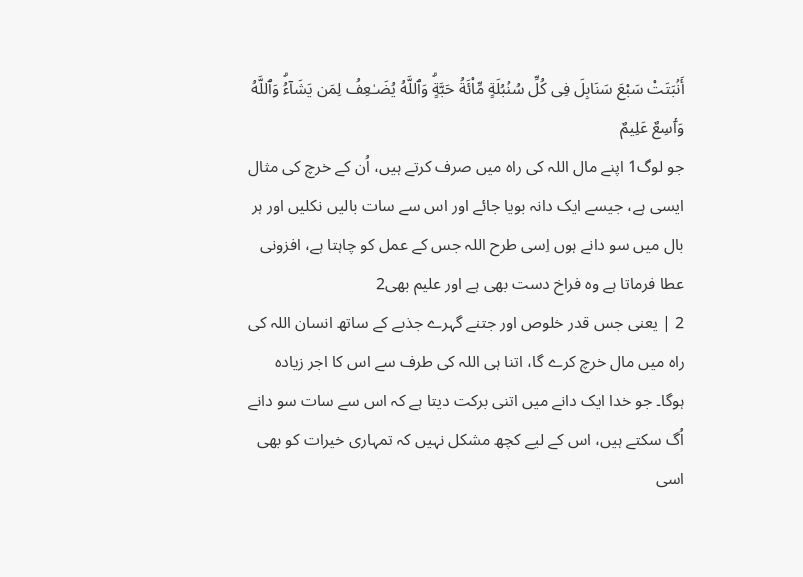أَنۢبَتَتْ سَبْعَ سَنَابِلَ فِى كُلِّ سُنۢبُلَةٍ مِّاْئَةُ حَبَّةٍۗ وَٱللَّهُ يُضَـٰعِفُ لِمَن يَشَآءُۗ وَٱللَّهُ وَٲسِعٌ عَلِيمٌ
جو لوگ1 اپنے مال اللہ کی راہ میں صرف کرتے ہیں، اُن کے خرچ کی مثال ایسی ہے، جیسے ایک دانہ بویا جائے اور اس سے سات بالیں نکلیں اور ہر بال میں سو دانے ہوں اِسی طرح اللہ جس کے عمل کو چاہتا ہے، افزونی عطا فرماتا ہے وہ فراخ دست بھی ہے اور علیم بھی2
2 | یعنی جس قدر خلوص اور جتنے گہرے جذبے کے ساتھ انسان اللہ کی راہ میں مال خرچ کرے گا، اتنا ہی اللہ کی طرف سے اس کا اجر زیادہ ہوگا۔ جو خدا ایک دانے میں اتنی برکت دیتا ہے کہ اس سے سات سو دانے اُگ سکتے ہیں، اس کے لیے کچھ مشکل نہیں کہ تمہاری خیرات کو بھی اسی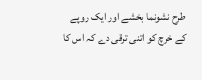طرح نشونما بخشے اور ایک روپے کے خرچ کو اتنی ترقی دے کہ اس کا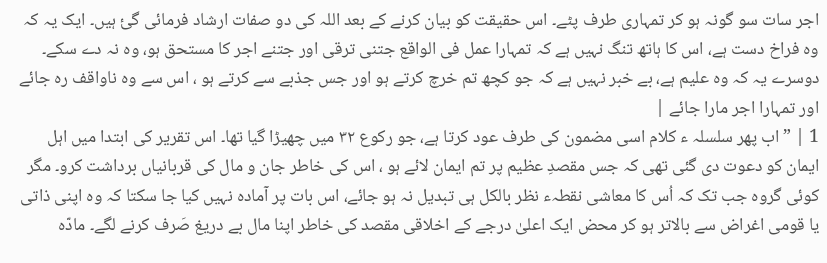اجر سات سو گونہ ہو کر تمہاری طرف پٹے۔ اس حقیقت کو بیان کرنے کے بعد اللہ کی دو صفات ارشاد فرمائی گئ ہیں۔ ایک یہ کہ وہ فراخ دست ہے، اس کا ہاتھ تنگ نہیں ہے کہ تمہارا عمل فی الواقع جتنی ترقی اور جتنے اجر کا مستحق ہو، وہ نہ دے سکے۔ دوسرے یہ کہ وہ علیم ہے، بے خبر نہیں ہے کہ جو کچھ تم خرچ کرتے ہو اور جس جذبے سے کرتے ہو ، اس سے وہ ناواقف رہ جائے اور تمہارا اجر مارا جائے |
1 | ”اب پھر سلسلہ ء کلام اسی مضمون کی طرف عود کرتا ہے، جو رکوع ۳۲ میں چھیڑا گیا تھا۔ اس تقریر کی ابتدا میں اہل ایمان کو دعوت دی گئی تھی کہ جس مقصدِ عظیم پر تم ایمان لائے ہو ، اس کی خاطر جان و مال کی قربانیاں برداشت کرو۔ مگر کوئی گروہ جب تک کہ اُس کا معاشی نقطہء نظر بالکل ہی تبدیل نہ ہو جائے، اس بات پر آمادہ نہیں کیا جا سکتا کہ وہ اپنی ذاتی یا قومی اغراض سے بالاتر ہو کر محض ایک اعلیٰ درجے کے اخلاقی مقصد کی خاطر اپنا مال بے دریغ صَرف کرنے لگے۔ مادّہ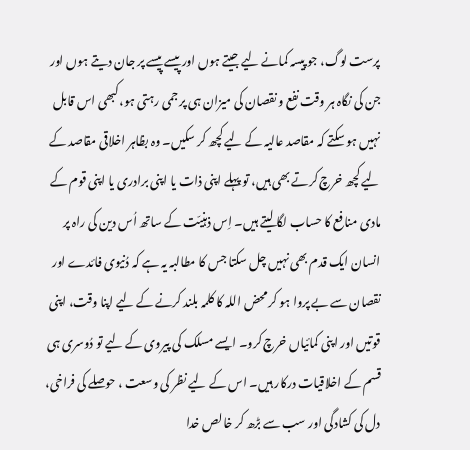پرست لوگ، جو پیسہ کمانے لیے جیتے ہوں اور پیسے پیسے پر جان دیتے ہوں اور جن کی نگاہ ہر وقت نفع و نقصان کی میزان ہی پر جمی رہتی ہو، کبھی اس قابل نہیں ہو سکتے کہ مقاصد عالیہ کے لیے کچھ کر سکیں۔ وہ بظاہر اخلاقی مقاصد کے لیے کچھ خرچ کرتے بھی ہیں، تو پہلے اپنی ذات یا اپنی برادری یا اپنی قوم کے مادی منافع کا حساب لگا لیتے ہیں۔ اِس ذہنیّت کے ساتھ اُس دین کی راہ پر انسان ایک قدم بھی نہیں چل سکتا جس کا مطالبہ یہ ہے کہ دُنیوی فائدے اور نقصان سے بے پروا ہو کر محض اللہ کا کلمہ بلند کرنے کے لیے اپنا وقت، اپنی قوتیں اور اپنی کمائیاں خرچ کرو۔ ایسے مسلک کی پیروی کے لیے تو دُوسری ہی قسم کے اخلاقیات درکار ہیں۔ اس کے لیے نظر کی وسعت ، حوصلے کی فراخی، دل کی کشادگی اور سب سے بڑھ کر خالص خدا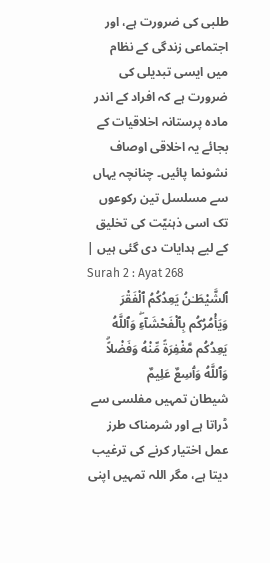طلبی کی ضرورت ہے، اور اجتماعی زندگی کے نظام میں ایسی تبدیلی کی ضرورت ہے کہ افراد کے اندر مادہ پرستانہ اخلاقیات کے بجائے یہ اخلاقی اوصاف نشونما پائیں۔ چنانچہ یہاں سے مسلسل تین رکوعوں تک اسی ذہنیّت کی تخلیق کے لیے ہدایات دی گئی ہیں |
Surah 2 : Ayat 268
ٱلشَّيْطَـٰنُ يَعِدُكُمُ ٱلْفَقْرَ وَيَأْمُرُكُم بِٱلْفَحْشَآءِۖ وَٱللَّهُ يَعِدُكُم مَّغْفِرَةً مِّنْهُ وَفَضْلاًۗ وَٱللَّهُ وَٲسِعٌ عَلِيمٌ
شیطان تمہیں مفلسی سے ڈراتا ہے اور شرمناک طرز عمل اختیار کرنے کی ترغیب دیتا ہے، مگر اللہ تمہیں اپنی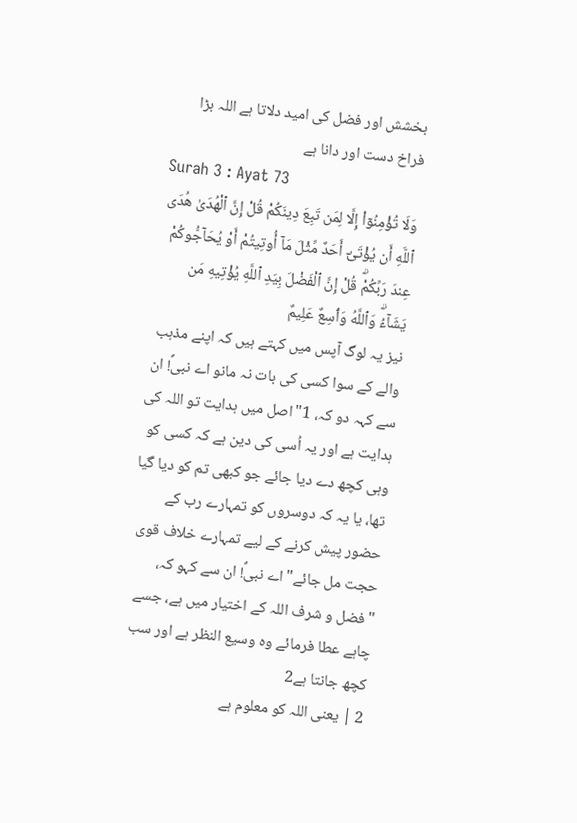بخشش اور فضل کی امید دلاتا ہے اللہ بڑا فراخ دست اور دانا ہے
Surah 3 : Ayat 73
وَلَا تُؤْمِنُوٓاْ إِلَّا لِمَن تَبِعَ دِينَكُمْ قُلْ إِنَّ ٱلْهُدَىٰ هُدَى ٱللَّهِ أَن يُؤْتَىٰٓ أَحَدٌ مِّثْلَ مَآ أُوتِيتُمْ أَوْ يُحَآجُّوكُمْ عِندَ رَبِّكُمْۗ قُلْ إِنَّ ٱلْفَضْلَ بِيَدِ ٱللَّهِ يُؤْتِيهِ مَن يَشَآءُۗ وَٱللَّهُ وَٲسِعٌ عَلِيمٌ
نیز یہ لوگ آپس میں کہتے ہیں کہ اپنے مذہب والے کے سوا کسی کی بات نہ مانو اے نبیؐ! ان سے کہہ دو کہ، 1"اصل میں ہدایت تو اللہ کی ہدایت ہے اور یہ اُسی کی دین ہے کہ کسی کو وہی کچھ دے دیا جائے جو کبھی تم کو دیا گیا تھا، یا یہ کہ دوسروں کو تمہارے رب کے حضور پیش کرنے کے لیے تمہارے خلاف قوی حجت مل جائے" اے نبیؐ! ان سے کہو کہ، "فضل و شرف اللہ کے اختیار میں ہے، جسے چاہے عطا فرمائے وہ وسیع النظر ہے اور سب کچھ جانتا ہے2
2 | یعنی اللہ کو معلوم ہے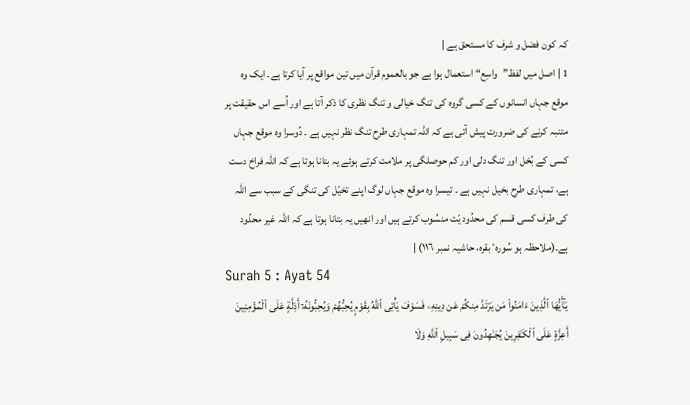کہ کون فضل و شرف کا مستحق ہے |
1 | اصل میں لفظ”واسِع“ استعمال ہوا ہے جو بالعموم قرآن میں تین مواقع پر آیا کرتا ہے۔ ایک وہ موقع جہاں انسانوں کے کسی گروہ کی تنگ خیالی و تنگ نظری کا ذکر آتا ہے اور اُسے اس حقیقت پر متنبہ کرنے کی ضرورت پیش آتی ہے کہ اللہ تمہاری طرح تنگ نظر نہیں ہے ۔ دُوسرا وہ موقع جہاں کسی کے بُخل اور تنگ دلی اور کم حوصلگی پر ملامت کرتے ہوئے یہ بتانا ہوتا ہے کہ اللہ فراخ دست ہے، تمہاری طرح بخیل نہیں ہے ۔ تیسرا وہ موقع جہاں لوگ اپنے تخیّل کی تنگی کے سبب سے اللہ کی طرف کسی قسم کی محدُود یّت منسُوب کرتے ہیں اور انھیں یہ بتانا ہوتا ہے کہ اللہ غیر محدُود ہے۔(ملاحظہ ہو سُورہٴ بقرہ، حاشیہ نمبر ١١٦) |
Surah 5 : Ayat 54
يَـٰٓأَيُّهَا ٱلَّذِينَ ءَامَنُواْ مَن يَرْتَدَّ مِنكُمْ عَن دِينِهِۦ فَسَوْفَ يَأْتِى ٱللَّهُ بِقَوْمٍ يُحِبُّهُمْ وَيُحِبُّونَهُۥٓ أَذِلَّةٍ عَلَى ٱلْمُؤْمِنِينَ أَعِزَّةٍ عَلَى ٱلْكَـٰفِرِينَ يُجَـٰهِدُونَ فِى سَبِيلِ ٱللَّهِ وَلَا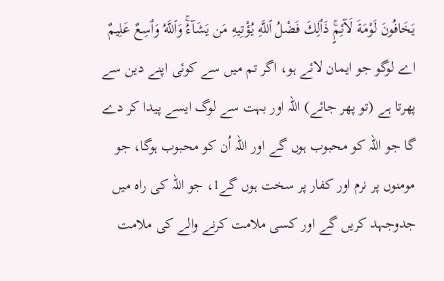يَخَافُونَ لَوْمَةَ لَآئِمٍۚ ذَٲلِكَ فَضْلُ ٱللَّهِ يُؤْتِيهِ مَن يَشَآءُۚ وَٱللَّهُ وَٲسِعٌ عَلِيمٌ
اے لوگو جو ایمان لائے ہو، اگر تم میں سے کوئی اپنے دین سے پھرتا ہے (تو پھر جائے) اللہ اور بہت سے لوگ ایسے پیدا کر دے گا جو اللہ کو محبوب ہوں گے اور اللہ اُن کو محبوب ہوگا، جو مومنوں پر نرم اور کفار پر سخت ہوں گے1، جو اللہ کی راہ میں جدوجہد کریں گے اور کسی ملامت کرنے والے کی ملامت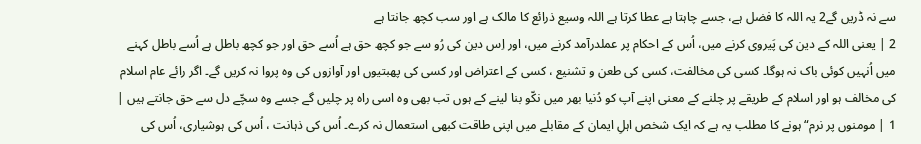سے نہ ڈریں گے2 یہ اللہ کا فضل ہے، جسے چاہتا ہے عطا کرتا ہے اللہ وسیع ذرائع کا مالک ہے اور سب کچھ جانتا ہے
2 | یعنی اللہ کے دین کی پَیروی کرنے میں، اُس کے احکام پر عملدرآمد کرنے میں، اور اِس دین کی رُو سے جو کچھ حق ہے اُسے حق اور جو کچھ باطل ہے اُسے باطل کہنے میں اُنہیں کوئی باک نہ ہوگا۔ کسی کی مخالفت، کسی کی طعن و تشنیع ، کسی کے اعتراض اور کسی کی پھبتیوں اور آوازوں کی وہ پروا نہ کریں گے۔ اگر رائے عام اسلام کی مخالف ہو اور اسلام کے طریقے پر چلنے کے معنی اپنے آپ کو دُنیا بھر میں نکّو بنا لینے کے ہوں تب بھی وہ اسی راہ پر چلیں گے جسے وہ سچّے دل سے حق جانتے ہیں |
1 | مومنوں پر نرم“ ہونے کا مطلب یہ ہے کہ ایک شخص اہلِ ایمان کے مقابلے میں اپنی طاقت کبھی استعمال نہ کرے۔ اُس کی ذہانت ، اُس کی ہوشیاری، اُس کی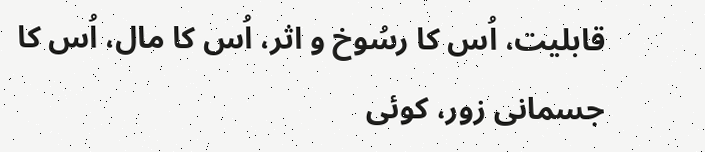قابلیت، اُس کا رسُوخ و اثر، اُس کا مال، اُس کا جسمانی زور، کوئی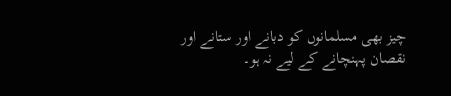چیز بھی مسلمانوں کو دبانے اور ستانے اور نقصان پہنچانے کے لیے نہ ہو۔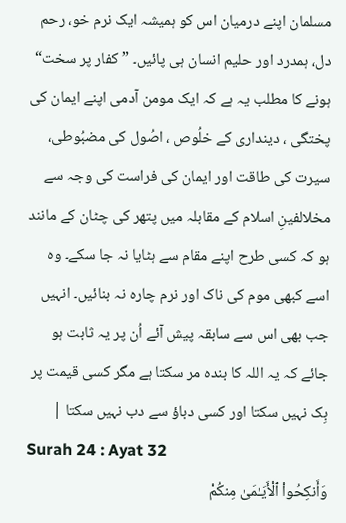مسلمان اپنے درمیان اس کو ہمیشہ ایک نرم خو، رحم دل، ہمدرد اور حلیم انسان ہی پائیں۔ ”کفار پر سخت“ ہونے کا مطلب یہ ہے کہ ایک مومن آدمی اپنے ایمان کی پختگی ، دینداری کے خلُوص ، اصُول کی مضبُوطی، سیرت کی طاقت اور ایمان کی فراست کی وجہ سے مخلالفینِ اسلام کے مقابلہ میں پتھر کی چٹان کے مانند ہو کہ کسی طرح اپنے مقام سے ہٹایا نہ جا سکے۔ وہ اسے کبھی موم کی ناک اور نرم چارہ نہ بنائیں۔ انہیں جب بھی اس سے سابقہ پیش آئے اُن پر یہ ثابت ہو جائے کہ یہ اللہ کا بندہ مر سکتا ہے مگر کسی قیمت پر بِک نہیں سکتا اور کسی دباؤ سے دب نہیں سکتا |
Surah 24 : Ayat 32
وَأَنكِحُواْ ٱلْأَيَـٰمَىٰ مِنكُمْ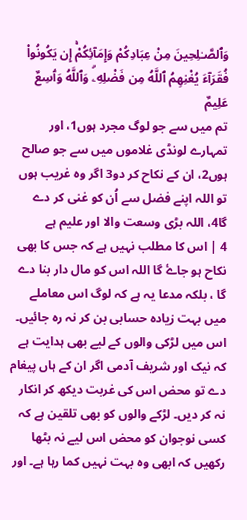وَٱلصَّـٰلِحِينَ مِنْ عِبَادِكُمْ وَإِمَآئِكُمْۚ إِن يَكُونُواْ فُقَرَآءَ يُغْنِهِمُ ٱللَّهُ مِن فَضْلِهِۦۗ وَٱللَّهُ وَٲسِعٌ عَلِيمٌ
تم میں سے جو لوگ مجرد ہوں1، اور تمہارے لونڈی غلاموں میں سے جو صالح ہوں2، ان کے نکاح کر دو3 اگر وہ غریب ہوں تو اللہ اپنے فضل سے اُن کو غنی کر دے گا4، اللہ بڑی وسعت والا اور علیم ہے
4 | اس کا مطلب نہیں ہے کہ جس کا بھی نکاح ہو جاۓ گا اللہ اس کو مال دار بنا دے گا ، بلکہ مدعا یہ ہے کہ لوگ اس معاملے میں بہت زیادہ حسابی بن کر نہ رہ جائیں۔ اس میں لڑکی والوں کے لیے بھی ہدایت ہے کہ نیک اور شریف آدمی اگر ان کے ہاں پیغام دے تو محض اس کی غربت دیکھ کر انکار نہ کر دیں۔ لڑکے والوں کو بھی تلقین ہے کہ کسی نوجوان کو محض اس لیے نہ بٹھا رکھیں کہ ابھی وہ بہت نہیں کما رہا ہے۔ اور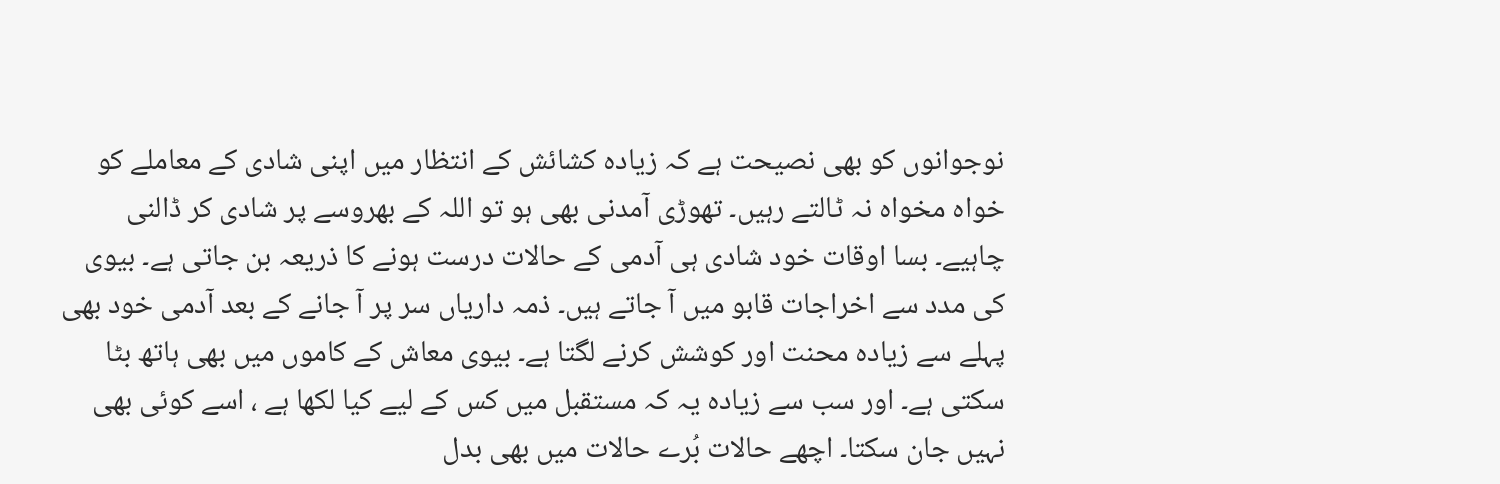نوجوانوں کو بھی نصیحت ہے کہ زیادہ کشائش کے انتظار میں اپنی شادی کے معاملے کو خواہ مخواہ نہ ٹالتے رہیں۔ تھوڑی آمدنی بھی ہو تو اللہ کے بھروسے پر شادی کر ڈالنی چاہیے۔ بسا اوقات خود شادی ہی آدمی کے حالات درست ہونے کا ذریعہ بن جاتی ہے۔ بیوی کی مدد سے اخراجات قابو میں آ جاتے ہیں۔ ذمہ داریاں سر پر آ جانے کے بعد آدمی خود بھی پہلے سے زیادہ محنت اور کوشش کرنے لگتا ہے۔ بیوی معاش کے کاموں میں بھی ہاتھ بٹا سکتی ہے۔ اور سب سے زیادہ یہ کہ مستقبل میں کس کے لیے کیا لکھا ہے ، اسے کوئی بھی نہیں جان سکتا۔ اچھے حالات بُرے حالات میں بھی بدل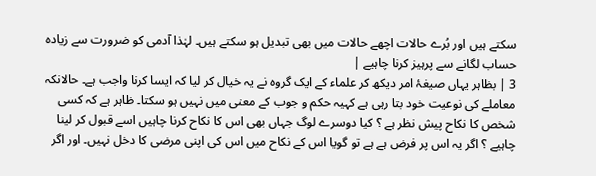سکتے ہیں اور بُرے حالات اچھے حالات میں بھی تبدیل ہو سکتے ہیں۔ لہٰذا آدمی کو ضرورت سے زیادہ حساب لگانے سے پرہیز کرنا چاہیے |
3 | بظاہر یہاں صیغۂ امر دیکھ کر علماء کے ایک گروہ نے یہ خیال کر لیا کہ ایسا کرنا واجب ہے۔ حالانکہ معاملے کی نوعیت خود بتا رہی ہے کہیہ حکم و جوب کے معنی میں نہیں ہو سکتا۔ ظاہر ہے کہ کسی شخص کا نکاح پیش نظر ہے ؟ کیا دوسرے لوگ جہاں بھی اس کا نکاح کرنا چاہیں اسے قبول کر لینا چاہیے ؟ اگر یہ اس پر فرض ہے ہے تو گویا اس کے نکاح میں اس کی اپنی مرضی کا دخل نہیں۔ اور اگر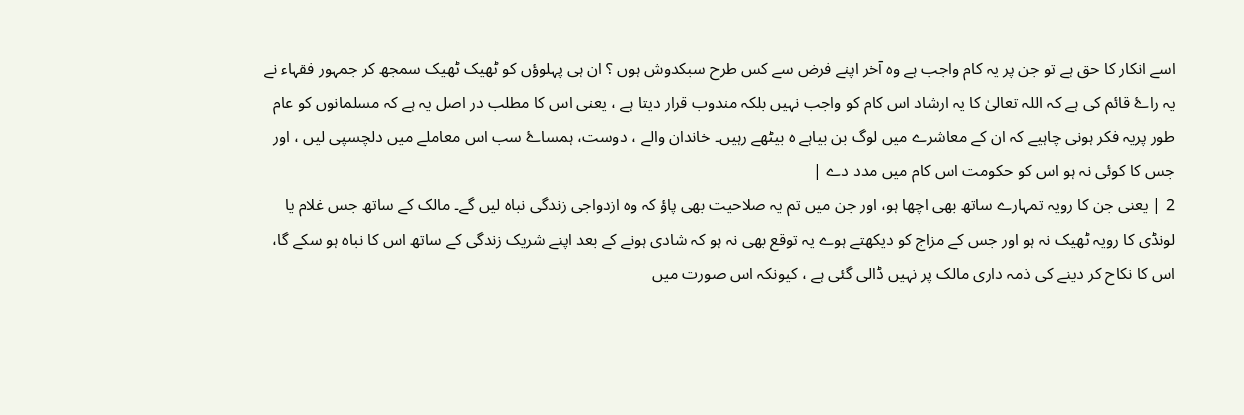اسے انکار کا حق ہے تو جن پر یہ کام واجب ہے وہ آخر اپنے فرض سے کس طرح سبکدوش ہوں ؟ ان ہی پہلوؤں کو ٹھیک ٹھیک سمجھ کر جمہور فقہاء نے یہ راۓ قائم کی ہے کہ اللہ تعالیٰ کا یہ ارشاد اس کام کو واجب نہیں بلکہ مندوب قرار دیتا ہے ، یعنی اس کا مطلب در اصل یہ ہے کہ مسلمانوں کو عام طور پریہ فکر ہونی چاہیے کہ ان کے معاشرے میں لوگ بن بیاہے ہ بیٹھے رہیں۔ خاندان والے ، دوست، ہمساۓ سب اس معاملے میں دلچسپی لیں ، اور جس کا کوئی نہ ہو اس کو حکومت اس کام میں مدد دے |
2 | یعنی جن کا رویہ تمہارے ساتھ بھی اچھا ہو، اور جن میں تم یہ صلاحیت بھی پاؤ کہ وہ ازدواجی زندگی نباہ لیں گے۔ مالک کے ساتھ جس غلام یا لونڈی کا رویہ ٹھیک نہ ہو اور جس کے مزاج کو دیکھتے ہوے یہ توقع بھی نہ ہو کہ شادی ہونے کے بعد اپنے شریک زندگی کے ساتھ اس کا نباہ ہو سکے گا، اس کا نکاح کر دینے کی ذمہ داری مالک پر نہیں ڈالی گئی ہے ، کیونکہ اس صورت میں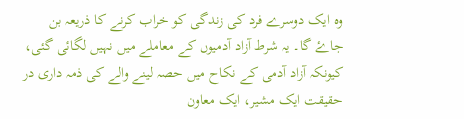وہ ایک دوسرے فرد کی زندگی کو خراب کرنے کا ذریعہ بن جاۓ گا۔ یہ شرط آزاد آدمیوں کے معاملے میں نہیں لگائی گئی، کیونکہ آزاد آدمی کے نکاح میں حصہ لینے والے کی ذمہ داری در حقیقت ایک مشیر، ایک معاون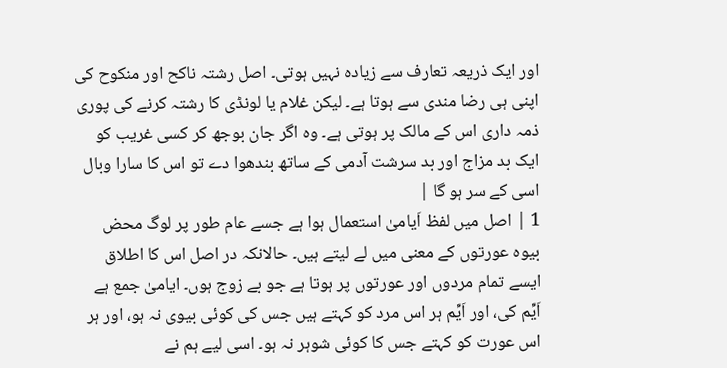اور ایک ذریعہ تعارف سے زیادہ نہیں ہوتی۔ اصل رشتہ ناکح اور منکوح کی اپنی ہی رضا مندی سے ہوتا ہے۔ لیکن غلام یا لونڈی کا رشتہ کرنے کی پوری ذمہ داری اس کے مالک پر ہوتی ہے۔ وہ اگر جان بوجھ کر کسی غریب کو ایک بد مزاج اور بد سرشت آدمی کے ساتھ بندھوا دے تو اس کا سارا وبال اسی کے سر ہو گا |
1 | اصل میں لفظ اَیامیٰ استعمال ہوا ہے جسے عام طور پر لوگ محض بیوہ عورتوں کے معنی میں لے لیتے ہیں۔ حالانکہ در اصل اس کا اطلاق ایسے تمام مردوں اور عورتوں پر ہوتا ہے جو بے زوج ہوں۔ ایامیٰ جمع ہے اَیِّم کی، اور اَیِّم ہر اس مرد کو کہتے ہیں جس کی کوئی بیوی نہ ہو، اور ہر اس عورت کو کہتے جس کا کوئی شوہر نہ ہو۔ اسی لیے ہم نے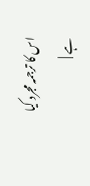اس کا ترجمہ مجرد کیا ہے |